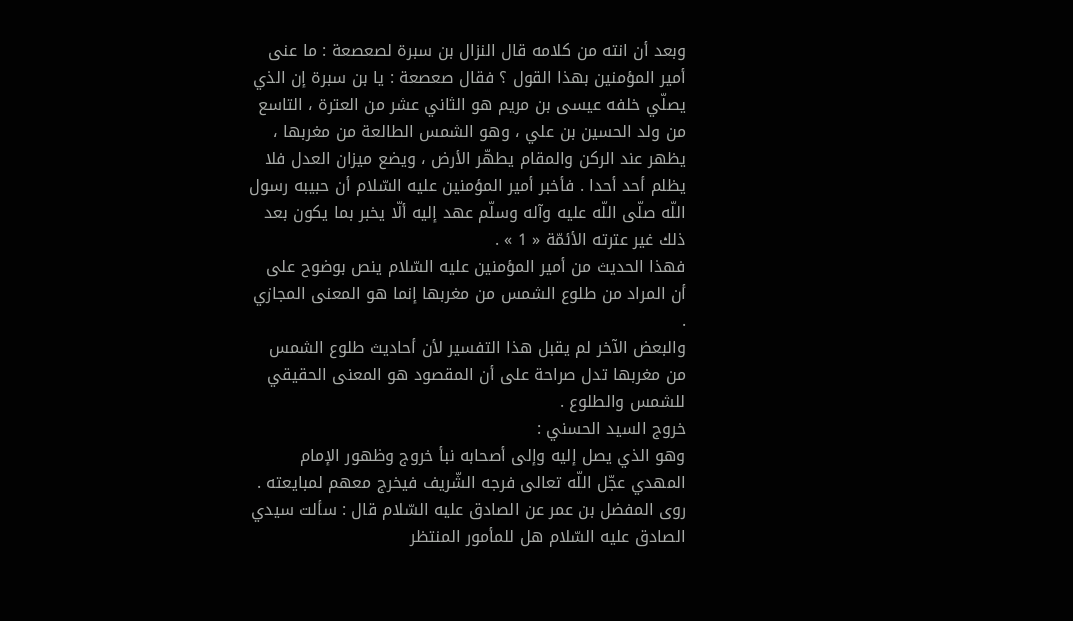وبعد أن انته من كلامه قال النزال بن سبرة لصعصعة : ما عنى أمير المؤمنين بهذا القول ؟ فقال صعصعة : يا بن سبرة إن الذي يصلّي خلفه عيسى بن مريم هو الثاني عشر من العترة ، التاسع من ولد الحسين بن علي ، وهو الشمس الطالعة من مغربها ، يظهر عند الركن والمقام يطهّر الأرض ، ويضع ميزان العدل فلا يظلم أحد أحدا . فأخبر أمير المؤمنين عليه السّلام أن حبيبه رسول اللّه صلّى اللّه عليه وآله وسلّم عهد إليه ألّا يخبر بما يكون بعد ذلك غير عترته الأئمّة « 1 » .
فهذا الحديث من أمير المؤمنين عليه السّلام ينص بوضوح على أن المراد من طلوع الشمس من مغربها إنما هو المعنى المجازي .
والبعض الآخر لم يقبل هذا التفسير لأن أحاديث طلوع الشمس من مغربها تدل صراحة على أن المقصود هو المعنى الحقيقي للشمس والطلوع .
خروج السيد الحسني :
وهو الذي يصل إليه وإلى أصحابه نبأ خروج وظهور الإمام المهدي عجّل اللّه تعالى فرجه الشّريف فيخرج معهم لمبايعته .
روى المفضل بن عمر عن الصادق عليه السّلام قال : سألت سيدي الصادق عليه السّلام هل للمأمور المنتظر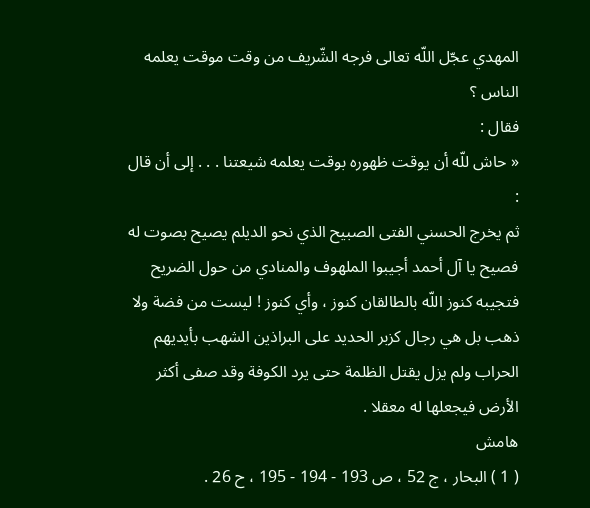المهدي عجّل اللّه تعالى فرجه الشّريف من وقت موقت يعلمه الناس ؟
فقال :
« حاش للّه أن يوقت ظهوره بوقت يعلمه شيعتنا . . . إلى أن قال :
ثم يخرج الحسني الفتى الصبيح الذي نحو الديلم يصيح بصوت له فصيح يا آل أحمد أجيبوا الملهوف والمنادي من حول الضريح فتجيبه كنوز اللّه بالطالقان كنوز ، وأي كنوز ! ليست من فضة ولا ذهب بل هي رجال كزبر الحديد على البراذين الشهب بأيديهم الحراب ولم يزل يقتل الظلمة حتى يرد الكوفة وقد صفى أكثر الأرض فيجعلها له معقلا .
هامش
( 1 ) البحار ، ج 52 ، ص 193 - 194 - 195 ، ح 26 .